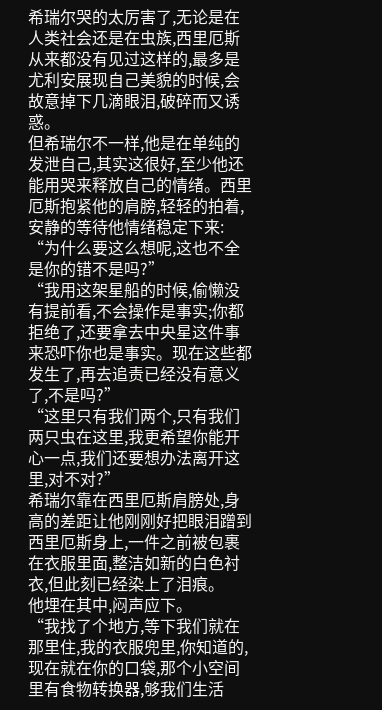希瑞尔哭的太厉害了,无论是在人类社会还是在虫族,西里厄斯从来都没有见过这样的,最多是尤利安展现自己美貌的时候,会故意掉下几滴眼泪,破碎而又诱惑。
但希瑞尔不一样,他是在单纯的发泄自己,其实这很好,至少他还能用哭来释放自己的情绪。西里厄斯抱紧他的肩膀,轻轻的拍着,安静的等待他情绪稳定下来:
“为什么要这么想呢,这也不全是你的错不是吗?”
“我用这架星船的时候,偷懒没有提前看,不会操作是事实;你都拒绝了,还要拿去中央星这件事来恐吓你也是事实。现在这些都发生了,再去追责已经没有意义了,不是吗?”
“这里只有我们两个,只有我们两只虫在这里,我更希望你能开心一点,我们还要想办法离开这里,对不对?”
希瑞尔靠在西里厄斯肩膀处,身高的差距让他刚刚好把眼泪蹭到西里厄斯身上,一件之前被包裹在衣服里面,整洁如新的白色衬衣,但此刻已经染上了泪痕。
他埋在其中,闷声应下。
“我找了个地方,等下我们就在那里住,我的衣服兜里,你知道的,现在就在你的口袋,那个小空间里有食物转换器,够我们生活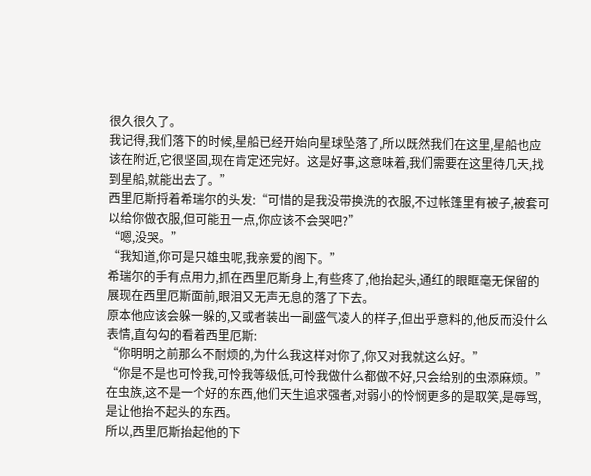很久很久了。
我记得,我们落下的时候,星船已经开始向星球坠落了,所以既然我们在这里,星船也应该在附近,它很坚固,现在肯定还完好。这是好事,这意味着,我们需要在这里待几天,找到星船,就能出去了。”
西里厄斯捋着希瑞尔的头发:“可惜的是我没带换洗的衣服,不过帐篷里有被子,被套可以给你做衣服,但可能丑一点,你应该不会哭吧?”
“嗯,没哭。”
“我知道,你可是只雄虫呢,我亲爱的阁下。”
希瑞尔的手有点用力,抓在西里厄斯身上,有些疼了,他抬起头,通红的眼眶毫无保留的展现在西里厄斯面前,眼泪又无声无息的落了下去。
原本他应该会躲一躲的,又或者装出一副盛气凌人的样子,但出乎意料的,他反而没什么表情,直勾勾的看着西里厄斯:
“你明明之前那么不耐烦的,为什么我这样对你了,你又对我就这么好。”
“你是不是也可怜我,可怜我等级低,可怜我做什么都做不好,只会给别的虫添麻烦。”
在虫族,这不是一个好的东西,他们天生追求强者,对弱小的怜悯更多的是取笑,是辱骂,是让他抬不起头的东西。
所以,西里厄斯抬起他的下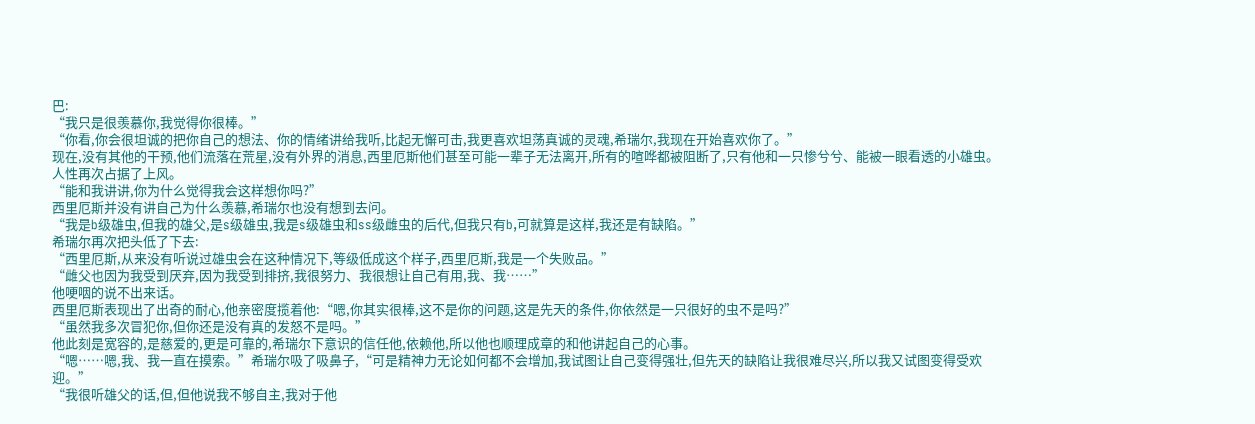巴:
“我只是很羡慕你,我觉得你很棒。”
“你看,你会很坦诚的把你自己的想法、你的情绪讲给我听,比起无懈可击,我更喜欢坦荡真诚的灵魂,希瑞尔,我现在开始喜欢你了。”
现在,没有其他的干预,他们流落在荒星,没有外界的消息,西里厄斯他们甚至可能一辈子无法离开,所有的喧哗都被阻断了,只有他和一只惨兮兮、能被一眼看透的小雄虫。
人性再次占据了上风。
“能和我讲讲,你为什么觉得我会这样想你吗?”
西里厄斯并没有讲自己为什么羡慕,希瑞尔也没有想到去问。
“我是b级雄虫,但我的雄父,是s级雄虫,我是s级雄虫和ss级雌虫的后代,但我只有b,可就算是这样,我还是有缺陷。”
希瑞尔再次把头低了下去:
“西里厄斯,从来没有听说过雄虫会在这种情况下,等级低成这个样子,西里厄斯,我是一个失败品。”
“雌父也因为我受到厌弃,因为我受到排挤,我很努力、我很想让自己有用,我、我……”
他哽咽的说不出来话。
西里厄斯表现出了出奇的耐心,他亲密度揽着他:“嗯,你其实很棒,这不是你的问题,这是先天的条件,你依然是一只很好的虫不是吗?”
“虽然我多次冒犯你,但你还是没有真的发怒不是吗。”
他此刻是宽容的,是慈爱的,更是可靠的,希瑞尔下意识的信任他,依赖他,所以他也顺理成章的和他讲起自己的心事。
“嗯……嗯,我、我一直在摸索。”希瑞尔吸了吸鼻子,“可是精神力无论如何都不会增加,我试图让自己变得强壮,但先天的缺陷让我很难尽兴,所以我又试图变得受欢迎。”
“我很听雄父的话,但,但他说我不够自主,我对于他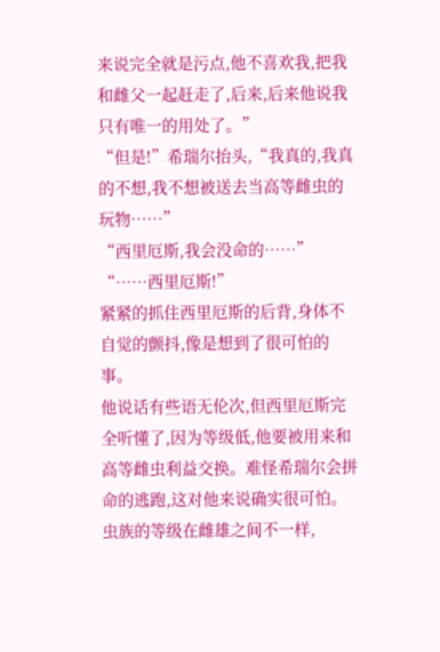来说完全就是污点,他不喜欢我,把我和雌父一起赶走了,后来,后来他说我只有唯一的用处了。”
“但是!”希瑞尔抬头,“我真的,我真的不想,我不想被送去当高等雌虫的玩物……”
“西里厄斯,我会没命的……”
“……西里厄斯!”
紧紧的抓住西里厄斯的后背,身体不自觉的颤抖,像是想到了很可怕的事。
他说话有些语无伦次,但西里厄斯完全听懂了,因为等级低,他要被用来和高等雌虫利益交换。难怪希瑞尔会拼命的逃跑,这对他来说确实很可怕。
虫族的等级在雌雄之间不一样,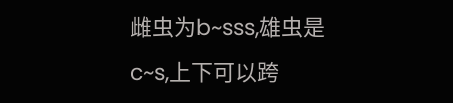雌虫为b~sss,雄虫是c~s,上下可以跨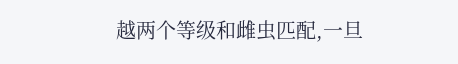越两个等级和雌虫匹配,一旦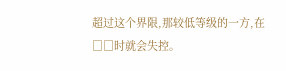超过这个界限,那较低等级的一方,在□□时就会失控。